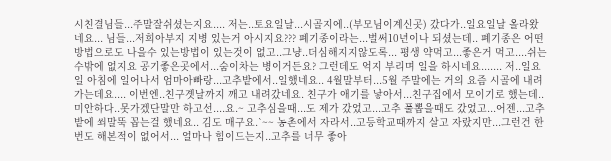시친결님들...주말잘쉬셨는지요.... 저는..토요일날...시골지에..(부모님이계신곳) 갔다가..일요일날 올라왔네요... 님들...저희아부지 지병 있는거 아시지요??? 폐기종이라는...벌써10년이나 되셨는데.. 폐기종은 어떤방법으로도 나을수 있는방법이 있는것이 없고..그냥..더심해지지않도록... 평생 약먹고...좋은거 먹고....쉬는수밖에 없지요 공기좋은곳에서...숨이차는 병이거든요? 그런데도 억지 부리며 일을 하시네요....... 저..일요일 아침에 일어나서 엄마아빠랑...고추밭에서..일했네요.. 4월말부터...5월 주말에는 거의 요즘 시골에 내려가는데요.... 이번엔..친구곗날까지 깨고 내려갔네요. 친구가 애기를 낳아서...친구집에서 모이기로 했는데..미안하다..못가겠단말만 하고선....요.~ 고추심을때...도 제가 갔었고...고추 풀뽑을때도 갔었고...어젠...고추밭에 쐬말뚝 꼽는걸 했네요.. 김도 매구요.`~~ 농촌에서 자라서..고등학교때까지 살고 자랐지만...그런건 한번도 해본적이 없어서... 얼마나 힘이드는지..고추를 너무 좋아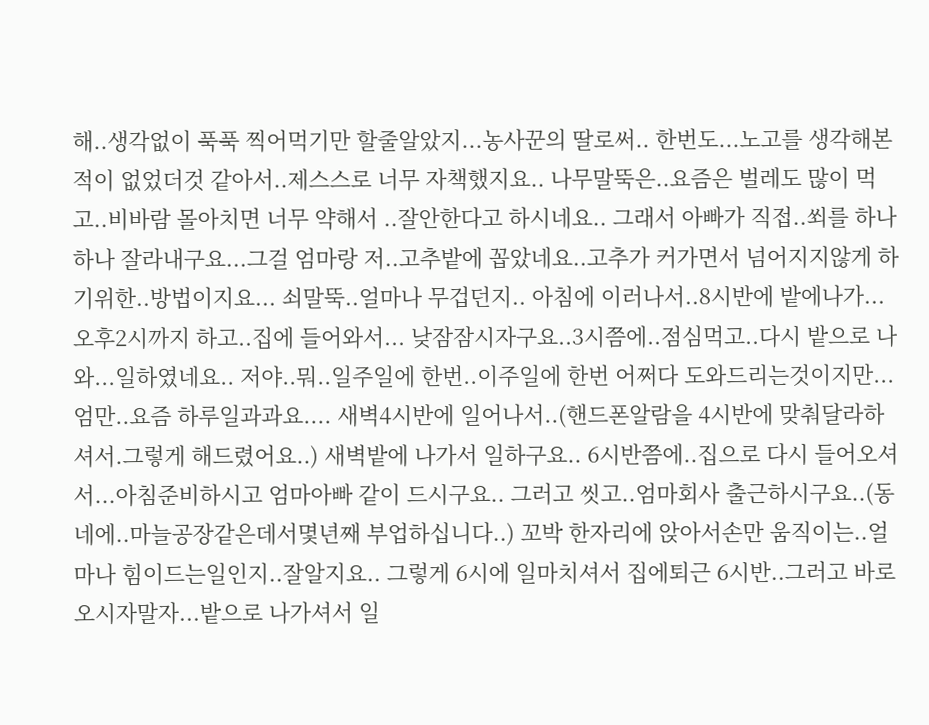해..생각없이 푹푹 찍어먹기만 할줄알았지...농사꾼의 딸로써.. 한번도...노고를 생각해본적이 없었더것 같아서..제스스로 너무 자책했지요.. 나무말뚝은..요즘은 벌레도 많이 먹고..비바람 몰아치면 너무 약해서 ..잘안한다고 하시네요.. 그래서 아빠가 직접..쐬를 하나하나 잘라내구요...그걸 엄마랑 저..고추밭에 꼽았네요..고추가 커가면서 넘어지지않게 하기위한..방법이지요... 쇠말뚝..얼마나 무겁던지.. 아침에 이러나서..8시반에 밭에나가...오후2시까지 하고..집에 들어와서... 낮잠잠시자구요..3시쯤에..점심먹고..다시 밭으로 나와...일하였네요.. 저야..뭐..일주일에 한번..이주일에 한번 어쩌다 도와드리는것이지만... 엄만..요즘 하루일과과요.... 새벽4시반에 일어나서..(핸드폰알람을 4시반에 맞춰달라하셔서.그렇게 해드렸어요..) 새벽밭에 나가서 일하구요.. 6시반쯤에..집으로 다시 들어오셔서...아침준비하시고 엄마아빠 같이 드시구요.. 그러고 씻고..엄마회사 출근하시구요..(동네에..마늘공장같은데서몇년째 부업하십니다..) 꼬박 한자리에 앉아서손만 움직이는..얼마나 힘이드는일인지..잘알지요.. 그렇게 6시에 일마치셔서 집에퇴근 6시반..그러고 바로 오시자말자...밭으로 나가셔서 일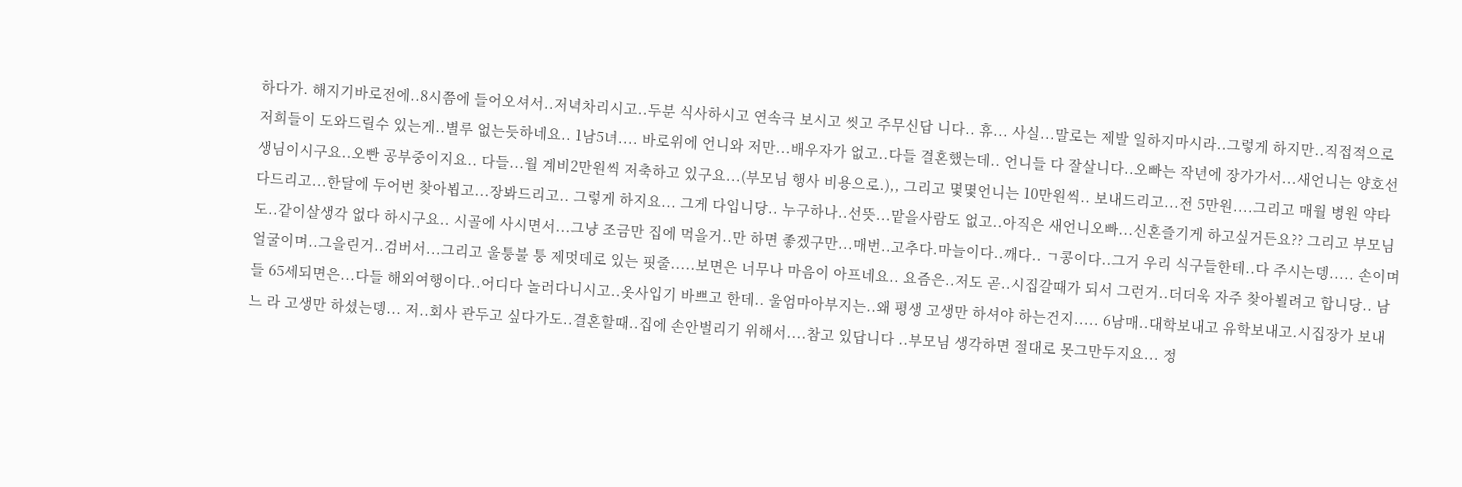하다가. 해지기바로전에..8시쯤에 들어오셔서..저녁차리시고..두분 식사하시고 연속극 보시고 씻고 주무신답 니다.. 휴... 사실...말로는 제발 일하지마시라..그렇게 하지만..직접적으로 저희들이 도와드릴수 있는게..별루 없는듯하네요.. 1남5녀.... 바로위에 언니와 저만...배우자가 없고..다들 결혼했는데.. 언니들 다 잘살니다..오빠는 작년에 장가가서...새언니는 양호선생님이시구요..오빤 공부중이지요.. 다들...월 계비2만원씩 저축하고 있구요...(부모님 행사 비용으로.),, 그리고 몇몇언니는 10만원씩.. 보내드리고...전 5만원....그리고 매월 병원 약타다드리고...한달에 두어번 찾아뵙고...장봐드리고.. 그렇게 하지요... 그게 다입니당.. 누구하나..선뜻...맡을사람도 없고..아직은 새언니오빠...신혼즐기게 하고싶거든요?? 그리고 부모님도..같이살생각 없다 하시구요.. 시골에 사시면서...그냥 조금만 집에 먹을거..만 하면 좋겠구만...매번..고추다.마늘이다..깨다.. ㄱ콩이다..그거 우리 식구들한테..다 주시는뎅..... 손이며 얼굴이며..그을린거..검버서...그리고 울퉁불 퉁 제멋데로 있는 핏줄.....보면은 너무나 마음이 아프네요.. 요즘은..저도 곧..시집갈때가 되서 그런거..더더욱 자주 찾아뵐려고 합니당.. 남들 65세되면은...다들 해외여행이다..어디다 놀러다니시고..옷사입기 바쁘고 한데.. 울엄마아부지는..왜 평생 고생만 하셔야 하는건지..... 6남매..대학보내고 유학보내고.시집장가 보내느 라 고생만 하셨는뎅... 저..회사 관두고 싶다가도..결혼할때..집에 손안벌리기 위해서....참고 있답니다 ..부모님 생각하면 절대로 못그만두지요... 정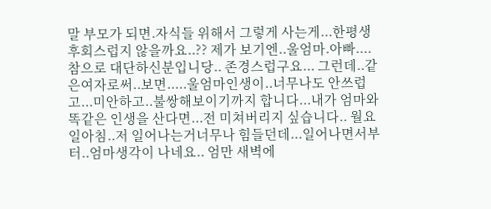말 부모가 되면.자식들 위해서 그렇게 사는게...한평생 후회스럽지 않을까요..?? 제가 보기엔..울엄마.아빠....참으로 대단하신분입니당.. 존경스럽구요... 그런데..같은여자로써..보면.....울엄마인생이..너무나도 안쓰럽고...미안하고..불쌍해보이기까지 합니다...내가 엄마와 똑같은 인생을 산다면...전 미쳐버리지 싶습니다.. 월요일아침..저 일어나는거너무나 힘들던데...일어나면서부터..엄마생각이 나네요.. 엄만 새벽에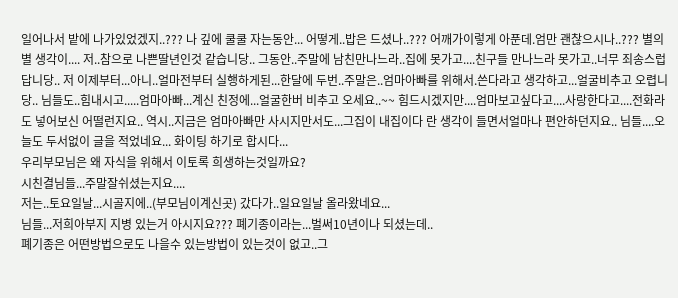일어나서 밭에 나가있었겠지..??? 나 깊에 쿨쿨 자는동안... 어떻게..밥은 드셨나..??? 어깨가이렇게 아푼데.엄만 괜찮으시나..??? 별의별 생각이.... 저..참으로 나쁜딸년인것 같습니당.. 그동안..주말에 남친만나느라..집에 못가고....친구들 만나느라 못가고..너무 죄송스럽답니당.. 저 이제부터...아니..얼마전부터 실행하게된...한달에 두번..주말은..엄마아빠를 위해서.쓴다라고 생각하고...얼굴비추고 오렵니당.. 님들도..힘내시고.....엄마아빠...계신 친정에...얼굴한버 비추고 오세요..~~ 힘드시겠지만....엄마보고싶다고....사랑한다고....전화라도 넣어보신 어떨런지요.. 역시..지금은 엄마아빠만 사시지만서도...그집이 내집이다 란 생각이 들면서얼마나 편안하던지요.. 님들....오늘도 두서없이 글을 적었네요... 화이팅 하기로 합시다...
우리부모님은 왜 자식을 위해서 이토록 희생하는것일까요?
시친결님들...주말잘쉬셨는지요....
저는..토요일날...시골지에..(부모님이계신곳) 갔다가..일요일날 올라왔네요...
님들...저희아부지 지병 있는거 아시지요??? 폐기종이라는...벌써10년이나 되셨는데..
폐기종은 어떤방법으로도 나을수 있는방법이 있는것이 없고..그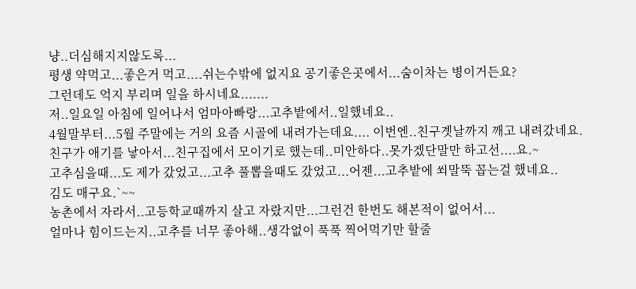냥..더심해지지않도록...
평생 약먹고...좋은거 먹고....쉬는수밖에 없지요 공기좋은곳에서...숨이차는 병이거든요?
그런데도 억지 부리며 일을 하시네요.......
저..일요일 아침에 일어나서 엄마아빠랑...고추밭에서..일했네요..
4월말부터...5월 주말에는 거의 요즘 시골에 내려가는데요.... 이번엔..친구곗날까지 깨고 내려갔네요.
친구가 애기를 낳아서...친구집에서 모이기로 했는데..미안하다..못가겠단말만 하고선....요.~
고추심을때...도 제가 갔었고...고추 풀뽑을때도 갔었고...어젠...고추밭에 쐬말뚝 꼽는걸 했네요..
김도 매구요.`~~
농촌에서 자라서..고등학교때까지 살고 자랐지만...그런건 한번도 해본적이 없어서...
얼마나 힘이드는지..고추를 너무 좋아해..생각없이 푹푹 찍어먹기만 할줄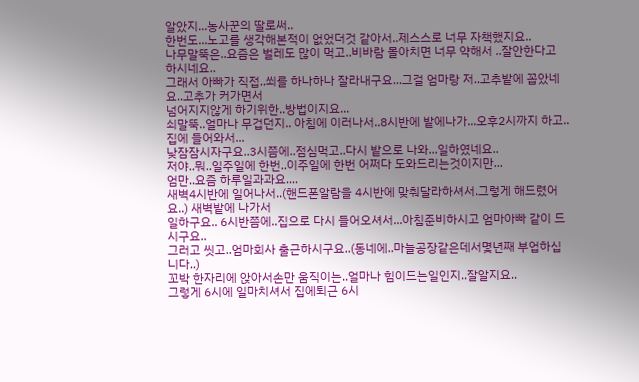알았지...농사꾼의 딸로써..
한번도...노고를 생각해본적이 없었더것 같아서..제스스로 너무 자책했지요..
나무말뚝은..요즘은 벌레도 많이 먹고..비바람 몰아치면 너무 약해서 ..잘안한다고 하시네요..
그래서 아빠가 직접..쐬를 하나하나 잘라내구요...그걸 엄마랑 저..고추밭에 꼽았네요..고추가 커가면서
넘어지지않게 하기위한..방법이지요...
쇠말뚝..얼마나 무겁던지.. 아침에 이러나서..8시반에 밭에나가...오후2시까지 하고..집에 들어와서...
낮잠잠시자구요..3시쯤에..점심먹고..다시 밭으로 나와...일하였네요..
저야..뭐..일주일에 한번..이주일에 한번 어쩌다 도와드리는것이지만...
엄만..요즘 하루일과과요....
새벽4시반에 일어나서..(핸드폰알람을 4시반에 맞춰달라하셔서.그렇게 해드렸어요..) 새벽밭에 나가서
일하구요.. 6시반쯤에..집으로 다시 들어오셔서...아침준비하시고 엄마아빠 같이 드시구요..
그러고 씻고..엄마회사 출근하시구요..(동네에..마늘공장같은데서몇년째 부업하십니다..)
꼬박 한자리에 앉아서손만 움직이는..얼마나 힘이드는일인지..잘알지요..
그렇게 6시에 일마치셔서 집에퇴근 6시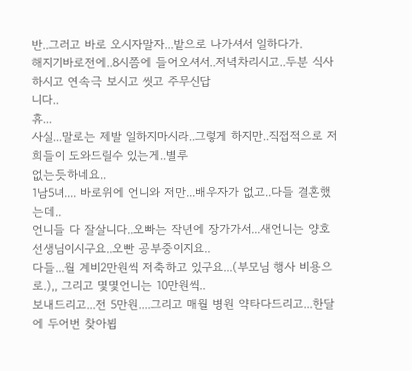반..그러고 바로 오시자말자...밭으로 나가셔서 일하다가.
해지기바로전에..8시쯤에 들어오셔서..저녁차리시고..두분 식사하시고 연속극 보시고 씻고 주무신답
니다..
휴...
사실...말로는 제발 일하지마시라..그렇게 하지만..직접적으로 저희들이 도와드릴수 있는게..별루
없는듯하네요..
1남5녀.... 바로위에 언니와 저만...배우자가 없고..다들 결혼했는데..
언니들 다 잘살니다..오빠는 작년에 장가가서...새언니는 양호선생님이시구요..오빤 공부중이지요..
다들...월 계비2만원씩 저축하고 있구요...(부모님 행사 비용으로.),, 그리고 몇몇언니는 10만원씩..
보내드리고...전 5만원....그리고 매월 병원 약타다드리고...한달에 두어번 찾아뵙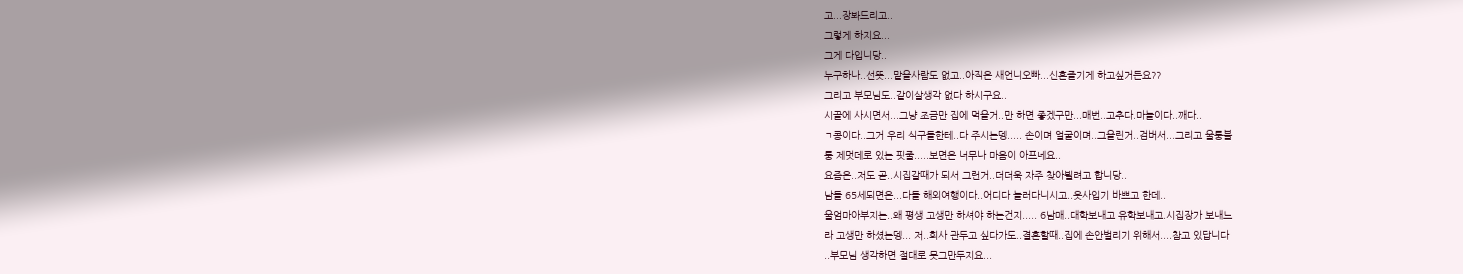고...장봐드리고..
그렇게 하지요...
그게 다입니당..
누구하나..선뜻...맡을사람도 없고..아직은 새언니오빠...신혼즐기게 하고싶거든요??
그리고 부모님도..같이살생각 없다 하시구요..
시골에 사시면서...그냥 조금만 집에 먹을거..만 하면 좋겠구만...매번..고추다.마늘이다..깨다..
ㄱ콩이다..그거 우리 식구들한테..다 주시는뎅..... 손이며 얼굴이며..그을린거..검버서...그리고 울퉁불
퉁 제멋데로 있는 핏줄.....보면은 너무나 마음이 아프네요..
요즘은..저도 곧..시집갈때가 되서 그런거..더더욱 자주 찾아뵐려고 합니당..
남들 65세되면은...다들 해외여행이다..어디다 놀러다니시고..옷사입기 바쁘고 한데..
울엄마아부지는..왜 평생 고생만 하셔야 하는건지..... 6남매..대학보내고 유학보내고.시집장가 보내느
라 고생만 하셨는뎅... 저..회사 관두고 싶다가도..결혼할때..집에 손안벌리기 위해서....참고 있답니다
..부모님 생각하면 절대로 못그만두지요...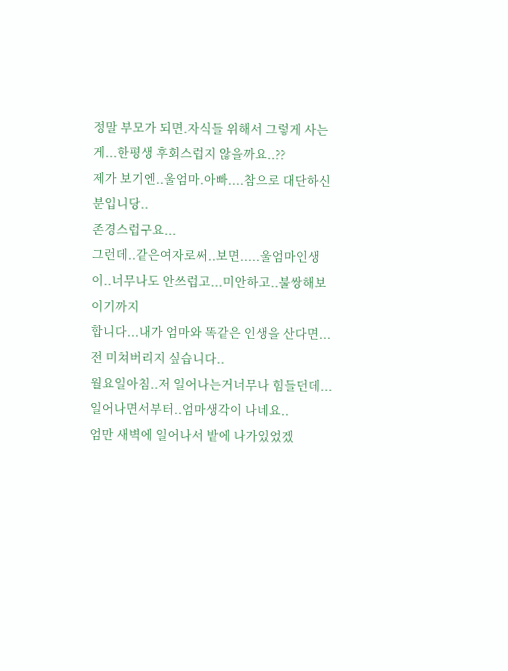정말 부모가 되면.자식들 위해서 그렇게 사는게...한평생 후회스럽지 않을까요..??
제가 보기엔..울엄마.아빠....참으로 대단하신분입니당..
존경스럽구요...
그런데..같은여자로써..보면.....울엄마인생이..너무나도 안쓰럽고...미안하고..불쌍해보이기까지
합니다...내가 엄마와 똑같은 인생을 산다면...전 미쳐버리지 싶습니다..
월요일아침..저 일어나는거너무나 힘들던데...일어나면서부터..엄마생각이 나네요..
엄만 새벽에 일어나서 밭에 나가있었겠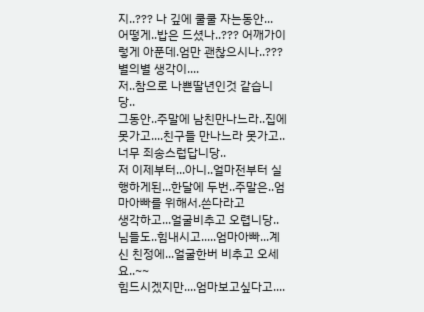지..??? 나 깊에 쿨쿨 자는동안...
어떻게..밥은 드셨나..??? 어깨가이렇게 아푼데.엄만 괜찮으시나..???
별의별 생각이....
저..참으로 나쁜딸년인것 같습니당..
그동안..주말에 남친만나느라..집에 못가고....친구들 만나느라 못가고..너무 죄송스럽답니당..
저 이제부터...아니..얼마전부터 실행하게된...한달에 두번..주말은..엄마아빠를 위해서.쓴다라고
생각하고...얼굴비추고 오렵니당..
님들도..힘내시고.....엄마아빠...계신 친정에...얼굴한버 비추고 오세요..~~
힘드시겠지만....엄마보고싶다고....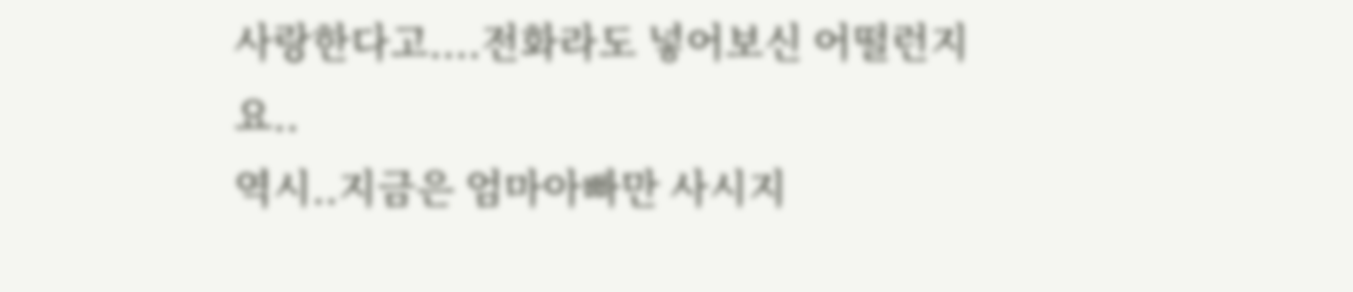사랑한다고....전화라도 넣어보신 어떨런지요..
역시..지금은 엄마아빠만 사시지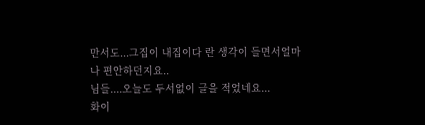만서도...그집이 내집이다 란 생각이 들면서얼마나 편안하던지요..
님들....오늘도 두서없이 글을 적었네요...
화이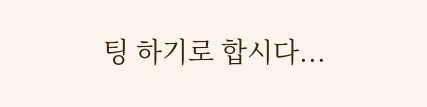팅 하기로 합시다...